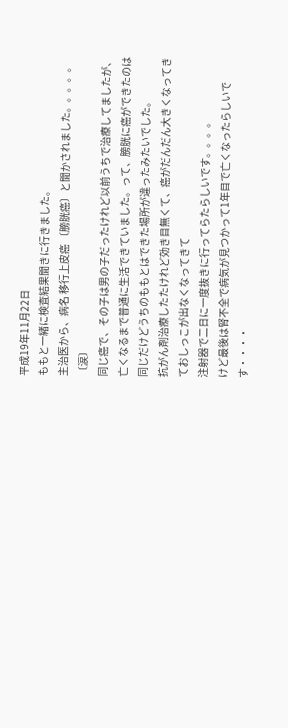平成19年11月22日
ももと一緒に検査結果聞きに行きました。
主治医から、病名 移行上皮癌 〔膀胱癌〕と聞かされました。。。。。〔涙〕
同じ癌で、その子は男の子だったけれど以前うちで治療してましたが、亡くなるまで普通に生活できていました。って、膀胱に癌ができたのは同じだけどうちのももとはできた場所が違ったみたいでした。
抗がん剤治療したたけれど効き目無くて、癌がだんだん大きくなってきておしっこが出なくなってきて
注射器で二日に一度抜きに行ってらたらしいです。。。。
けど最後は腎不全で病気が見つかって1年目で亡くなったらしいです・・・・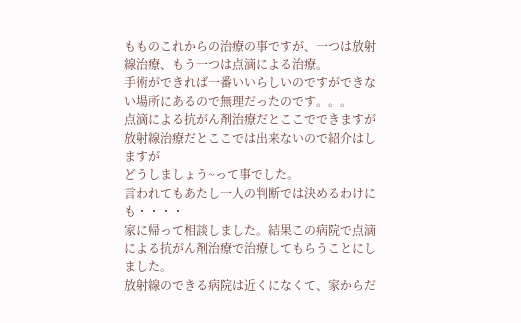もものこれからの治療の事ですが、一つは放射線治療、もう一つは点滴による治療。
手術ができれば一番いいらしいのですができない場所にあるので無理だったのです。。。
点滴による抗がん剤治療だとここでできますが放射線治療だとここでは出来ないので紹介はしますが
どうしましょう~って事でした。
言われてもあたし一人の判断では決めるわけにも・・・・
家に帰って相談しました。結果この病院で点滴による抗がん剤治療で治療してもらうことにしました。
放射線のできる病院は近くになくて、家からだ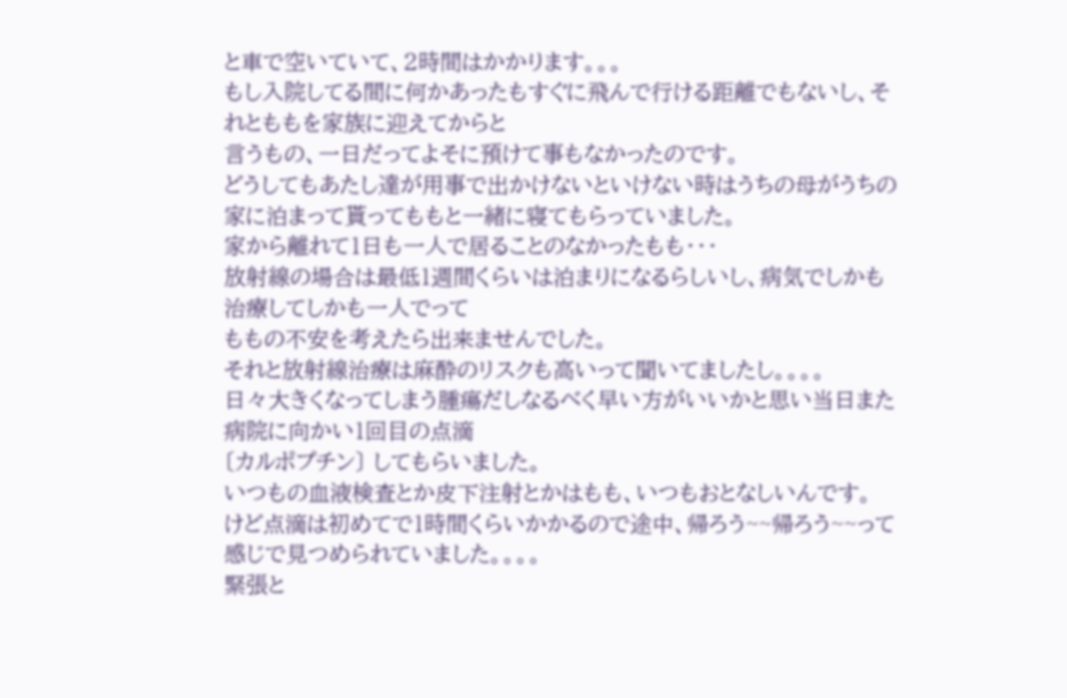と車で空いていて、2時間はかかります。。。
もし入院してる間に何かあったもすぐに飛んで行ける距離でもないし、それとももを家族に迎えてからと
言うもの、一日だってよそに預けて事もなかったのです。
どうしてもあたし達が用事で出かけないといけない時はうちの母がうちの家に泊まって貰ってももと一緒に寝てもらっていました。
家から離れて1日も一人で居ることのなかったもも・・・
放射線の場合は最低1週間くらいは泊まりになるらしいし、病気でしかも治療してしかも一人でって
ももの不安を考えたら出来ませんでした。
それと放射線治療は麻酔のリスクも高いって聞いてましたし。。。。
日々大きくなってしまう腫瘍だしなるべく早い方がいいかと思い当日また病院に向かい1回目の点滴
〔カルポプチン〕 してもらいました。
いつもの血液検査とか皮下注射とかはもも、いつもおとなしいんです。
けど点滴は初めてで1時間くらいかかるので途中、帰ろう~~帰ろう~~って感じで見つめられていました。。。。
緊張と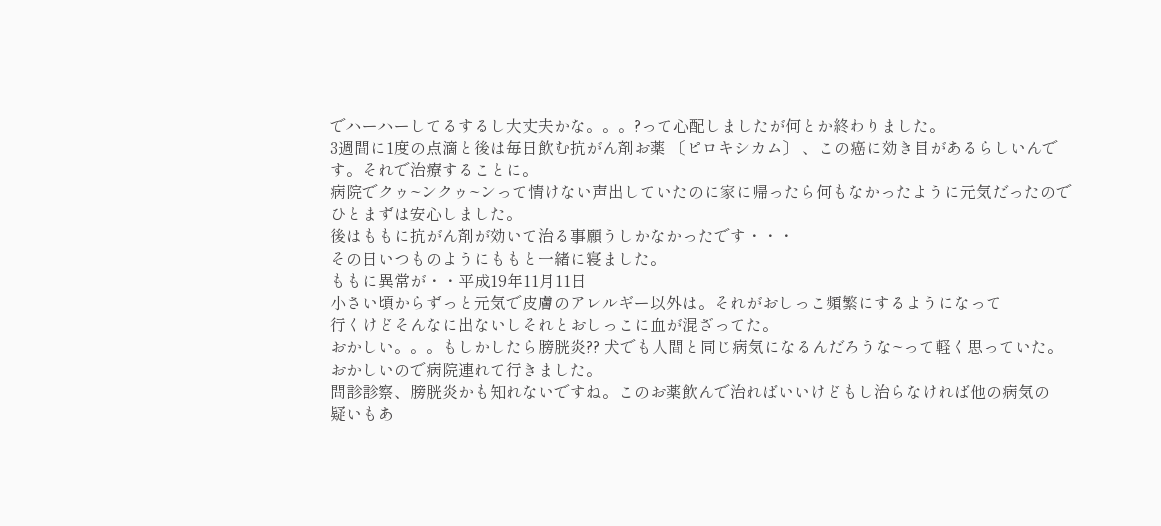でハーハーしてるするし大丈夫かな。。。?って心配しましたが何とか終わりました。
3週間に1度の点滴と後は毎日飲む抗がん剤お薬 〔ピロキシカム〕 、この癌に効き目があるらしいんで
す。それで治療することに。
病院でクゥ~ンクゥ~ンって情けない声出していたのに家に帰ったら何もなかったように元気だったので
ひとまずは安心しました。
後はももに抗がん剤が効いて治る事願うしかなかったです・・・
その日いつものようにももと一緒に寝ました。
ももに異常が・・平成19年11月11日
小さい頃からずっと元気で皮膚のアレルギー以外は。それがおしっこ頻繁にするようになって
行くけどそんなに出ないしそれとおしっこに血が混ざってた。
おかしい。。。もしかしたら膀胱炎?? 犬でも人間と同じ病気になるんだろうな~って軽く思っていた。
おかしいので病院連れて行きました。
問診診察、膀胱炎かも知れないですね。このお薬飲んで治ればいいけどもし治らなければ他の病気の
疑いもあ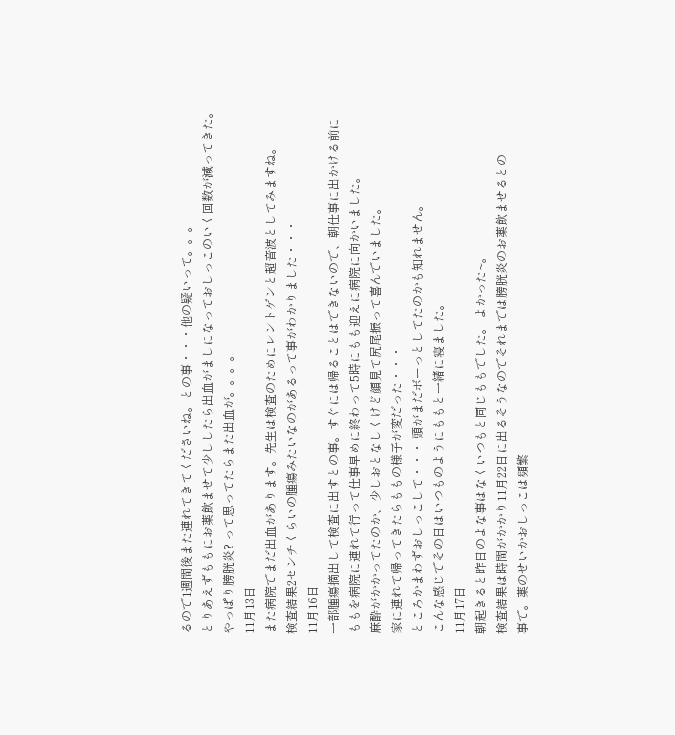るので1週間後また連れてきてくださいね。との事・・・他の疑いって。。。
とりあえずももにお薬飲ませて少ししたら出血がましになっておしっこのいく回数が減ってきた。
やっぱり膀胱炎? って思ってたらまた出血が。。。。
11月13日
また病院でまだ出血があります。先生は検査のためにレントゲンと超音波としてみますね。
検査結果2センチくらいの腫瘍みたいなのがあるって事がわかりました・・・
11月16日
一部腫瘍摘出して検査に出すとの事。すぐには帰ることはできないので、朝仕事に出かける前に
ももを病院に連れて行って仕事早めに終わって5時にもも迎えに病院に向かいました。
麻酔がかかってたのか、少しおとなしくけど顔見て尻尾振って喜んでいました。
家に連れて帰ってきたらももの様子が変だった・・・
ところかまわずおしっこして・・・ 頭がまだボーっとしてたのかも知れません。
こんな感じでその日はいつものようにももと一緒に寝ました。
11月17日
朝起きると昨日のよな事はなくいつもと同じももでした。 よかった~。
検査結果は時間がかかり11月22日に出るそうなのでそれまでは膀胱炎のお薬飲ませるとの
事で。薬のせいかおしっこは頻繁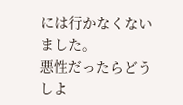には行かなくないました。
悪性だったらどうしよ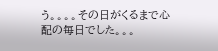う。。。。その日がくるまで心配の毎日でした。。。